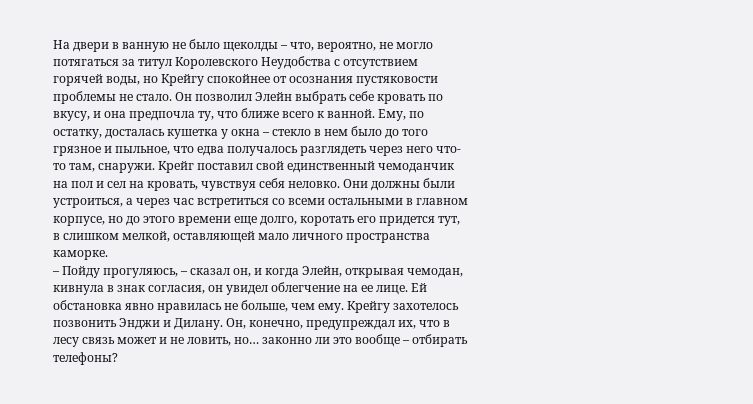На двери в ванную не было щеколды – что, вероятно, не могло потягаться за титул Королевского Неудобства с отсутствием горячей воды, но Крейгу спокойнее от осознания пустяковости проблемы не стало. Он позволил Элейн выбрать себе кровать по вкусу, и она предпочла ту, что ближе всего к ванной. Ему, по остатку, досталась кушетка у окна – стекло в нем было до того грязное и пыльное, что едва получалось разглядеть через него что-то там, снаружи. Крейг поставил свой единственный чемоданчик на пол и сел на кровать, чувствуя себя неловко. Они должны были устроиться, а через час встретиться со всеми остальными в главном корпусе, но до этого времени еще долго, коротать его придется тут, в слишком мелкой, оставляющей мало личного пространства каморке.
– Пойду прогуляюсь, – сказал он, и когда Элейн, открывая чемодан, кивнула в знак согласия, он увидел облегчение на ее лице. Ей обстановка явно нравилась не больше, чем ему. Крейгу захотелось позвонить Энджи и Дилану. Он, конечно, предупреждал их, что в лесу связь может и не ловить, но… законно ли это вообще – отбирать телефоны?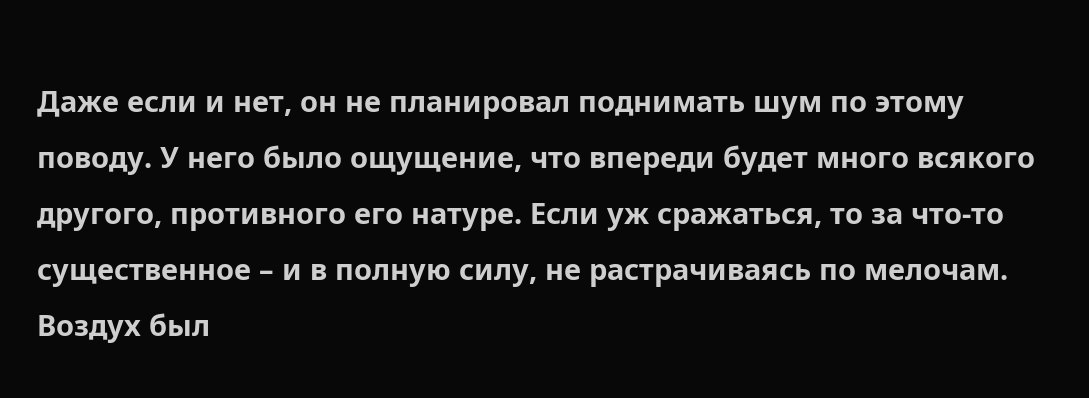Даже если и нет, он не планировал поднимать шум по этому поводу. У него было ощущение, что впереди будет много всякого другого, противного его натуре. Если уж сражаться, то за что-то существенное – и в полную силу, не растрачиваясь по мелочам.
Воздух был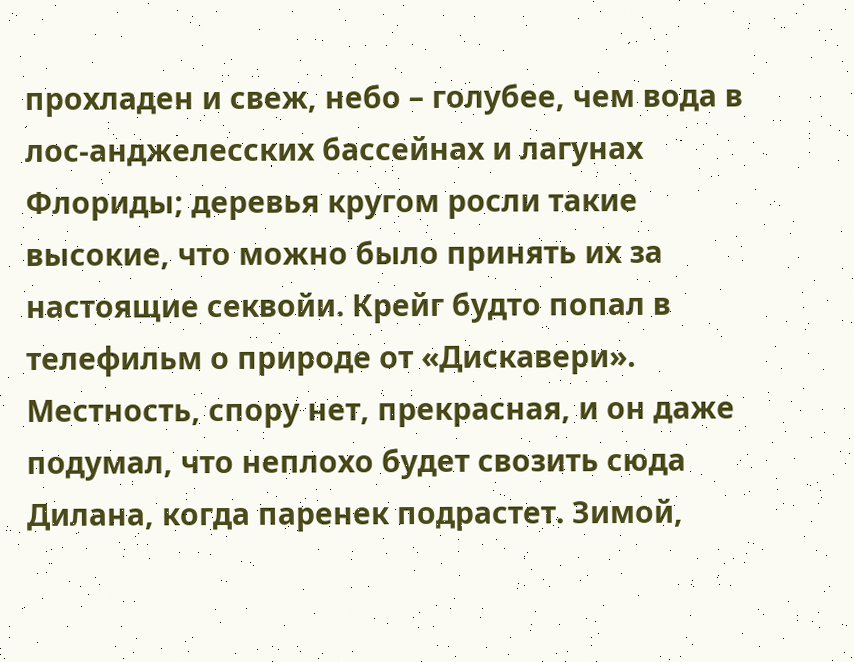прохладен и свеж, небо – голубее, чем вода в лос-анджелесских бассейнах и лагунах Флориды; деревья кругом росли такие высокие, что можно было принять их за настоящие секвойи. Крейг будто попал в телефильм о природе от «Дискавери». Местность, спору нет, прекрасная, и он даже подумал, что неплохо будет свозить сюда Дилана, когда паренек подрастет. Зимой,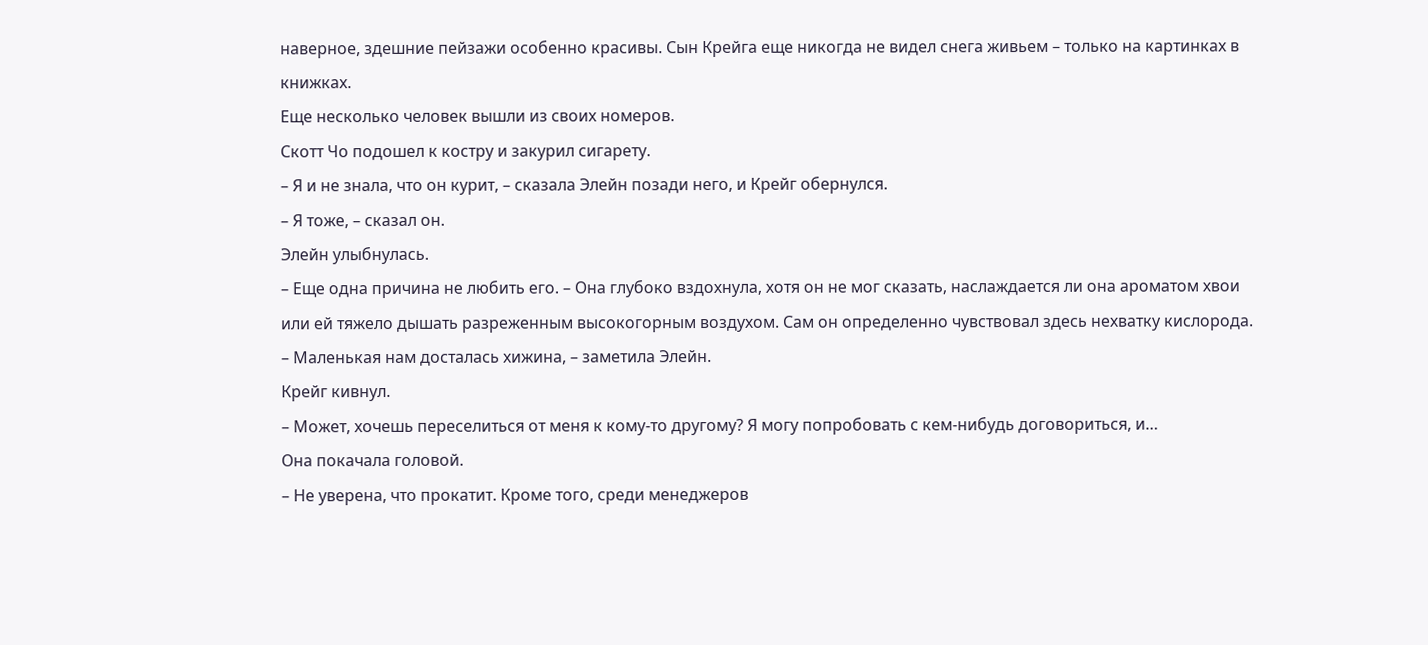наверное, здешние пейзажи особенно красивы. Сын Крейга еще никогда не видел снега живьем – только на картинках в книжках.
Еще несколько человек вышли из своих номеров.
Скотт Чо подошел к костру и закурил сигарету.
– Я и не знала, что он курит, – сказала Элейн позади него, и Крейг обернулся.
– Я тоже, – сказал он.
Элейн улыбнулась.
– Еще одна причина не любить его. – Она глубоко вздохнула, хотя он не мог сказать, наслаждается ли она ароматом хвои или ей тяжело дышать разреженным высокогорным воздухом. Сам он определенно чувствовал здесь нехватку кислорода.
– Маленькая нам досталась хижина, – заметила Элейн.
Крейг кивнул.
– Может, хочешь переселиться от меня к кому-то другому? Я могу попробовать с кем-нибудь договориться, и…
Она покачала головой.
– Не уверена, что прокатит. Кроме того, среди менеджеров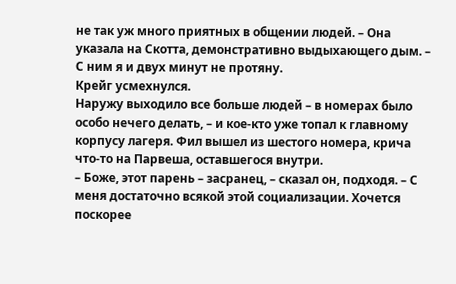не так уж много приятных в общении людей. – Она указала на Скотта, демонстративно выдыхающего дым. – С ним я и двух минут не протяну.
Крейг усмехнулся.
Наружу выходило все больше людей – в номерах было особо нечего делать, – и кое-кто уже топал к главному корпусу лагеря. Фил вышел из шестого номера, крича что-то на Парвеша, оставшегося внутри.
– Боже, этот парень – засранец, – сказал он, подходя. – С меня достаточно всякой этой социализации. Хочется поскорее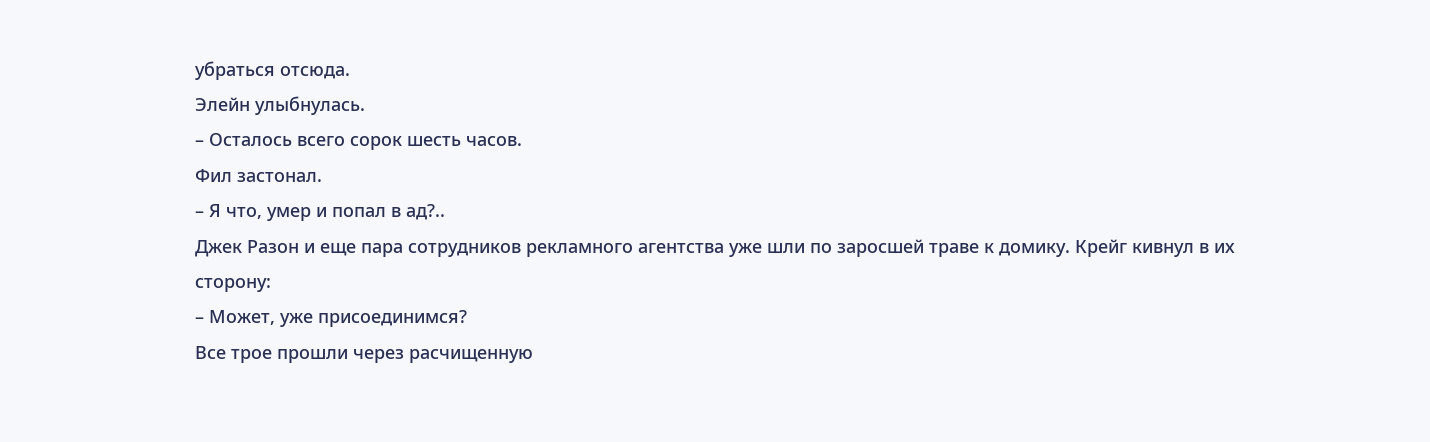убраться отсюда.
Элейн улыбнулась.
– Осталось всего сорок шесть часов.
Фил застонал.
– Я что, умер и попал в ад?..
Джек Разон и еще пара сотрудников рекламного агентства уже шли по заросшей траве к домику. Крейг кивнул в их сторону:
– Может, уже присоединимся?
Все трое прошли через расчищенную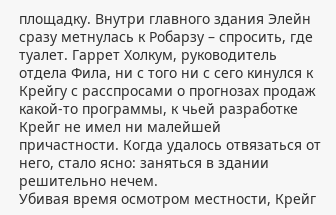площадку. Внутри главного здания Элейн сразу метнулась к Робарзу – спросить, где туалет. Гаррет Холкум, руководитель отдела Фила, ни с того ни с сего кинулся к Крейгу с расспросами о прогнозах продаж какой-то программы, к чьей разработке Крейг не имел ни малейшей причастности. Когда удалось отвязаться от него, стало ясно: заняться в здании решительно нечем.
Убивая время осмотром местности, Крейг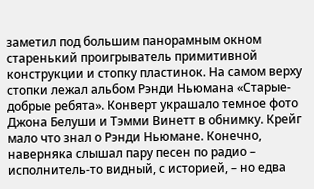заметил под большим панорамным окном старенький проигрыватель примитивной конструкции и стопку пластинок. На самом верху стопки лежал альбом Рэнди Ньюмана «Старые-добрые ребята». Конверт украшало темное фото Джона Белуши и Тэмми Винетт в обнимку. Крейг мало что знал о Рэнди Ньюмане. Конечно, наверняка слышал пару песен по радио – исполнитель-то видный, с историей, – но едва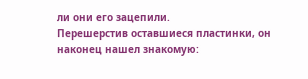ли они его зацепили.
Перешерстив оставшиеся пластинки, он наконец нашел знакомую: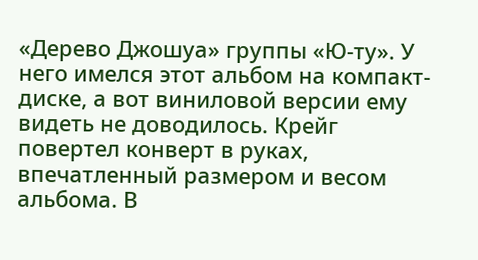«Дерево Джошуа» группы «Ю-ту». У него имелся этот альбом на компакт-диске, а вот виниловой версии ему видеть не доводилось. Крейг повертел конверт в руках, впечатленный размером и весом альбома. В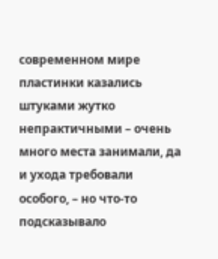современном мире пластинки казались штуками жутко непрактичными – очень много места занимали, да и ухода требовали особого, – но что-то подсказывало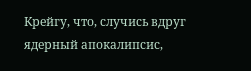Крейгу, что, случись вдруг ядерный апокалипсис,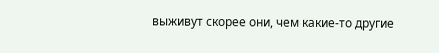выживут скорее они, чем какие-то другие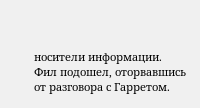носители информации.
Фил подошел, оторвавшись от разговора с Гарретом.